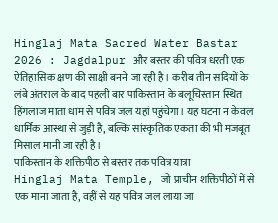Hinglaj Mata Sacred Water Bastar 2026 : Jagdalpur और बस्तर की पवित्र धरती एक ऐतिहासिक क्षण की साक्षी बनने जा रही है। करीब तीन सदियों के लंबे अंतराल के बाद पहली बार पाकिस्तान के बलूचिस्तान स्थित हिंगलाज माता धाम से पवित्र जल यहां पहुंचेगा। यह घटना न केवल धार्मिक आस्था से जुड़ी है, बल्कि सांस्कृतिक एकता की भी मजबूत मिसाल मानी जा रही है।
पाकिस्तान के शक्तिपीठ से बस्तर तक पवित्र यात्रा
Hinglaj Mata Temple, जो प्राचीन शक्तिपीठों में से एक माना जाता है, वहीं से यह पवित्र जल लाया जा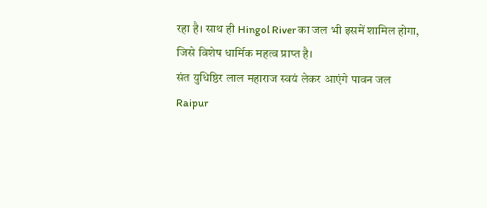रहा है। साथ ही Hingol River का जल भी इसमें शामिल होगा, जिसे विशेष धार्मिक महत्व प्राप्त है।
संत युधिष्ठिर लाल महाराज स्वयं लेकर आएंगे पावन जल
Raipur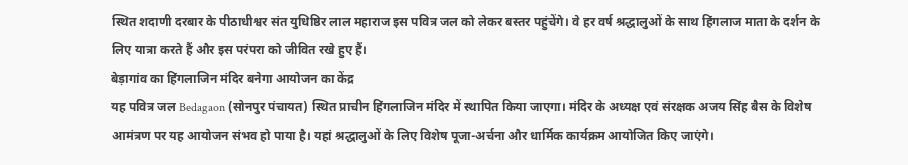स्थित शदाणी दरबार के पीठाधीश्वर संत युधिष्ठिर लाल महाराज इस पवित्र जल को लेकर बस्तर पहुंचेंगे। वे हर वर्ष श्रद्धालुओं के साथ हिंगलाज माता के दर्शन के लिए यात्रा करते हैं और इस परंपरा को जीवित रखे हुए हैं।
बेड़ागांव का हिंगलाजिन मंदिर बनेगा आयोजन का केंद्र
यह पवित्र जल Bedagaon (सोनपुर पंचायत) स्थित प्राचीन हिंगलाजिन मंदिर में स्थापित किया जाएगा। मंदिर के अध्यक्ष एवं संरक्षक अजय सिंह बैस के विशेष आमंत्रण पर यह आयोजन संभव हो पाया है। यहां श्रद्धालुओं के लिए विशेष पूजा-अर्चना और धार्मिक कार्यक्रम आयोजित किए जाएंगे।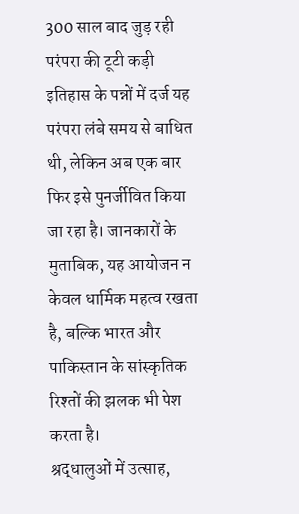300 साल बाद जुड़ रही परंपरा की टूटी कड़ी
इतिहास के पन्नों में दर्ज यह परंपरा लंबे समय से बाधित थी, लेकिन अब एक बार फिर इसे पुनर्जीवित किया जा रहा है। जानकारों के मुताबिक, यह आयोजन न केवल धार्मिक महत्व रखता है, बल्कि भारत और पाकिस्तान के सांस्कृतिक रिश्तों की झलक भी पेश करता है।
श्रद्धालुओं में उत्साह,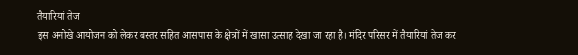तैयारियां तेज
इस अनोखे आयोजन को लेकर बस्तर सहित आसपास के क्षेत्रों में खासा उत्साह देखा जा रहा है। मंदिर परिसर में तैयारियां तेज कर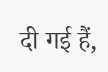दी गई हैं,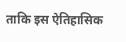ताकि इस ऐतिहासिक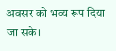अवसर को भव्य रूप दिया जा सके।